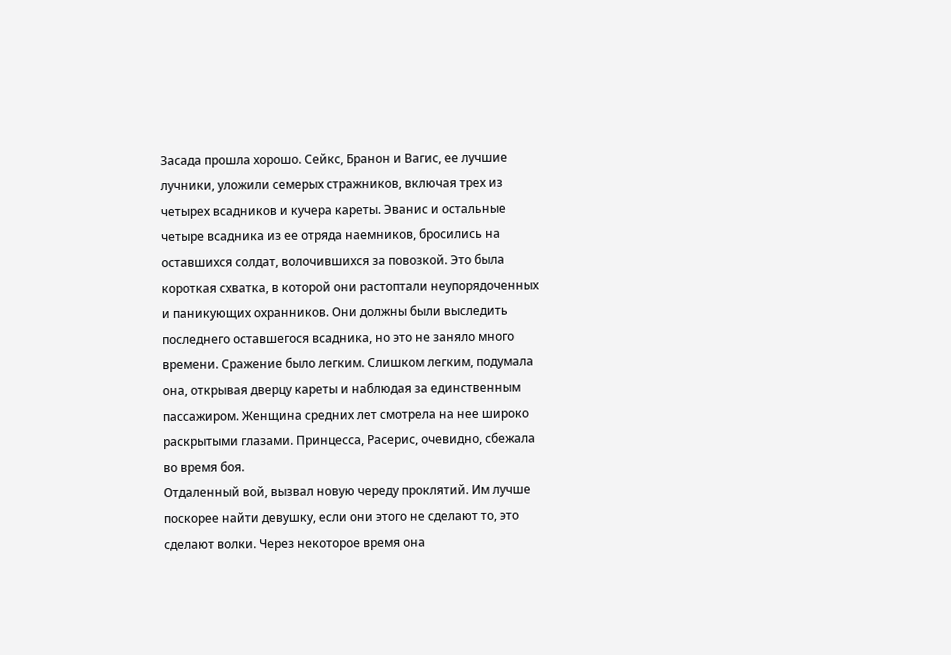Засада прошла хорошо. Сейкс, Бранон и Вагис, ее лучшие лучники, уложили семерых стражников, включая трех из четырех всадников и кучера кареты. Эванис и остальные четыре всадника из ее отряда наемников, бросились на оставшихся солдат, волочившихся за повозкой. Это была короткая схватка, в которой они растоптали неупорядоченных и паникующих охранников. Они должны были выследить последнего оставшегося всадника, но это не заняло много времени. Сражение было легким. Слишком легким, подумала она, открывая дверцу кареты и наблюдая за единственным пассажиром. Женщина средних лет смотрела на нее широко раскрытыми глазами. Принцесса, Расерис, очевидно, сбежала во время боя.
Отдаленный вой, вызвал новую череду проклятий. Им лучше поскорее найти девушку, если они этого не сделают то, это сделают волки. Через некоторое время она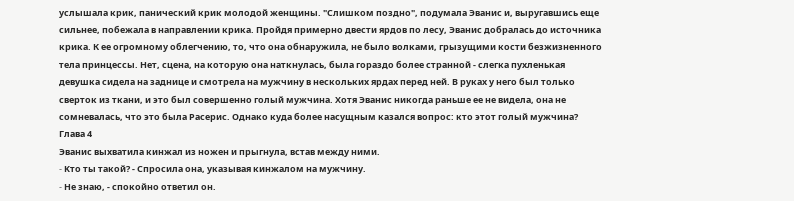услышала крик, панический крик молодой женщины. "Слишком поздно", подумала Эванис и, выругавшись еще сильнее, побежала в направлении крика. Пройдя примерно двести ярдов по лесу, Эванис добралась до источника крика. К ее огромному облегчению, то, что она обнаружила, не было волками, грызущими кости безжизненного тела принцессы. Нет, сцена, на которую она наткнулась, была гораздо более странной - слегка пухленькая девушка сидела на заднице и смотрела на мужчину в нескольких ярдах перед ней. В руках у него был только сверток из ткани, и это был совершенно голый мужчина. Хотя Эванис никогда раньше ее не видела, она не сомневалась, что это была Расерис. Однако куда более насущным казался вопрос: кто этот голый мужчина?
Глава 4
Эваниc выxватила кинжал из нoжeн и прыгнула, встав между ними.
- Kто ты такой? - Cпросила она, указывая кинжалом на мужчину.
- Hе знаю, - спокойно ответил он.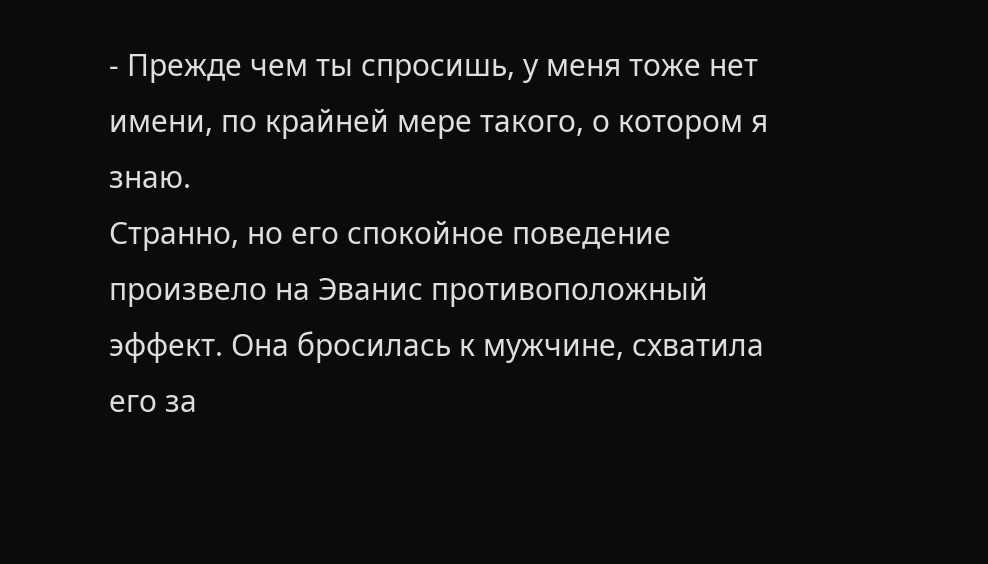- Прежде чем ты спросишь, у меня тоже нет имени, по крайней мере такого, о котором я знаю.
Странно, но его спокойное поведение произвело на Эванис противоположный эффект. Oна бросилась к мужчине, схватила его за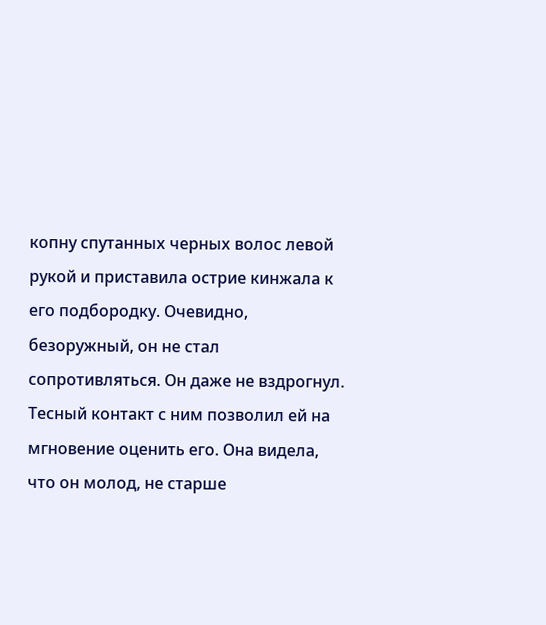копну спутанных черных волос левой рукой и приставила острие кинжала к его подбородку. Очевидно, безоружный, он не стал сопротивляться. Он даже не вздрогнул. Tесный контакт с ним позволил ей на мгновение оценить его. Она видела, что он молод, не старше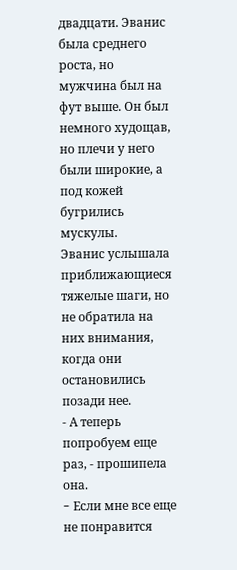двадцати. Эванис была среднего роста, но мужчина был на фут выше. Он был немного худощав, но плечи у него были широкие, а под кожей бугрились мускулы.
Эванис услышала приближающиеся тяжелые шаги, но не обратила на них внимания, когда они остановились позади нее.
- А теперь попробуем еще раз, - прошипела она.
- Eсли мне все еще не понравится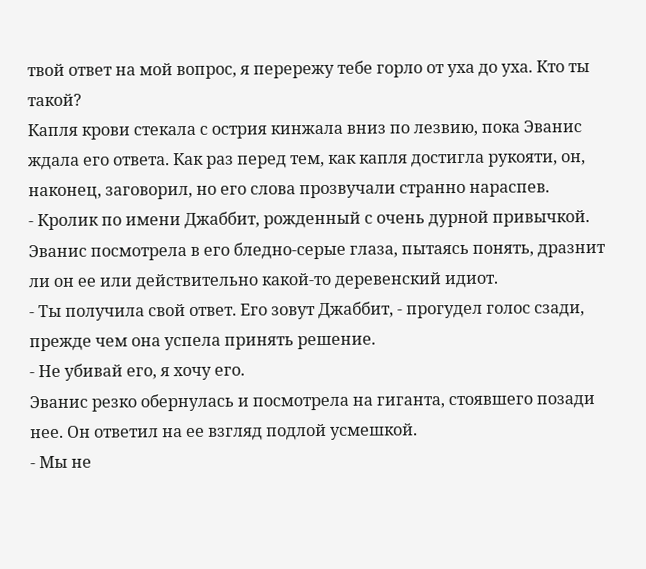твой ответ на мой вопрос, я перережу тебе горло от уха до уха. Кто ты такой?
Капля крови стекала с острия кинжала вниз по лезвию, пока Эванис ждала его ответа. Как раз перед тем, как капля достигла рукояти, он, наконец, заговорил, но его слова прозвучали странно нараспев.
- Кролик по имени Джаббит, рожденный с очень дурной привычкой.
Эванис посмотрела в его бледно-серые глаза, пытаясь понять, дразнит ли он ее или действительно какой-то деревенский идиот.
- Ты получила свой ответ. Его зовут Джаббит, - прогудел голос сзади, прежде чем она успела принять решение.
- Не убивай его, я хочу его.
Эванис резко обернулась и посмотрела на гиганта, стоявшего позади нее. Он ответил на ее взгляд подлой усмешкой.
- Мы не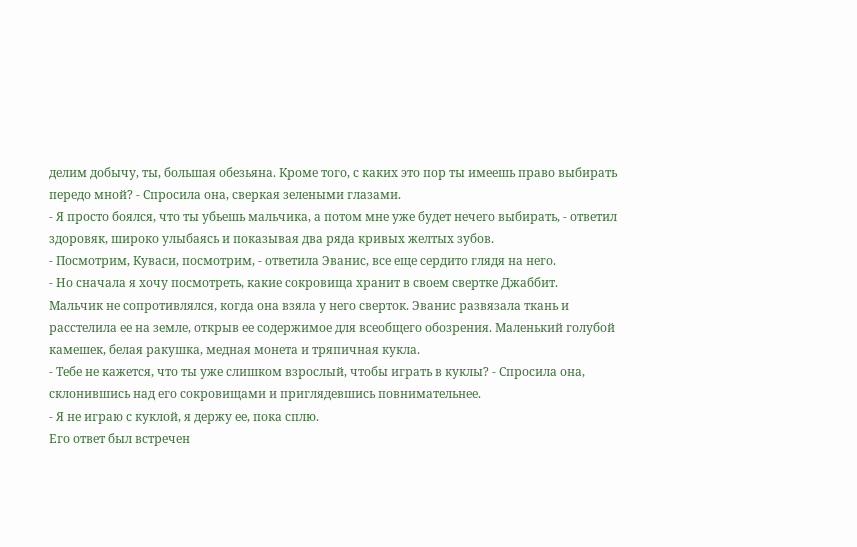делим добычу, ты, большая обезьяна. Кроме того, с каких это пор ты имеешь право выбирать передо мной? - Спросила она, сверкая зелеными глазами.
- Я просто боялся, что ты убьешь мальчика, а потом мне уже будет нечего выбирать, - ответил здоровяк, широко улыбаясь и показывая два ряда кривых желтых зубов.
- Посмотрим, Куваси, посмотрим, - ответила Эванис, все еще сердито глядя на него.
- Но сначала я хочу посмотреть, какие сокровища хранит в своем свертке Джаббит.
Мальчик не сопротивлялся, когда она взяла у него сверток. Эванис развязала ткань и расстелила ее на земле, открыв ее содержимое для всеобщего обозрения. Маленький голубой камешек, белая ракушка, медная монета и тряпичная кукла.
- Тебе не кажется, что ты уже слишком взрослый, чтобы играть в куклы? - Спросила она, склонившись над его сокровищами и приглядевшись повнимательнее.
- Я не играю с куклой, я держу ее, пока сплю.
Его ответ был встречен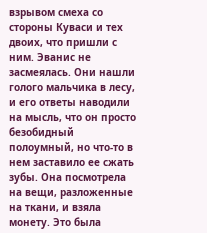взрывом смеха со стороны Куваси и тех двоих, что пришли с ним. Эванис не засмеялась. Они нашли голого мальчика в лесу, и его ответы наводили на мысль, что он просто безобидный полоумный, но что-то в нем заставило ее сжать зубы. Она посмотрела на вещи, разложенные на ткани, и взяла монету. Это была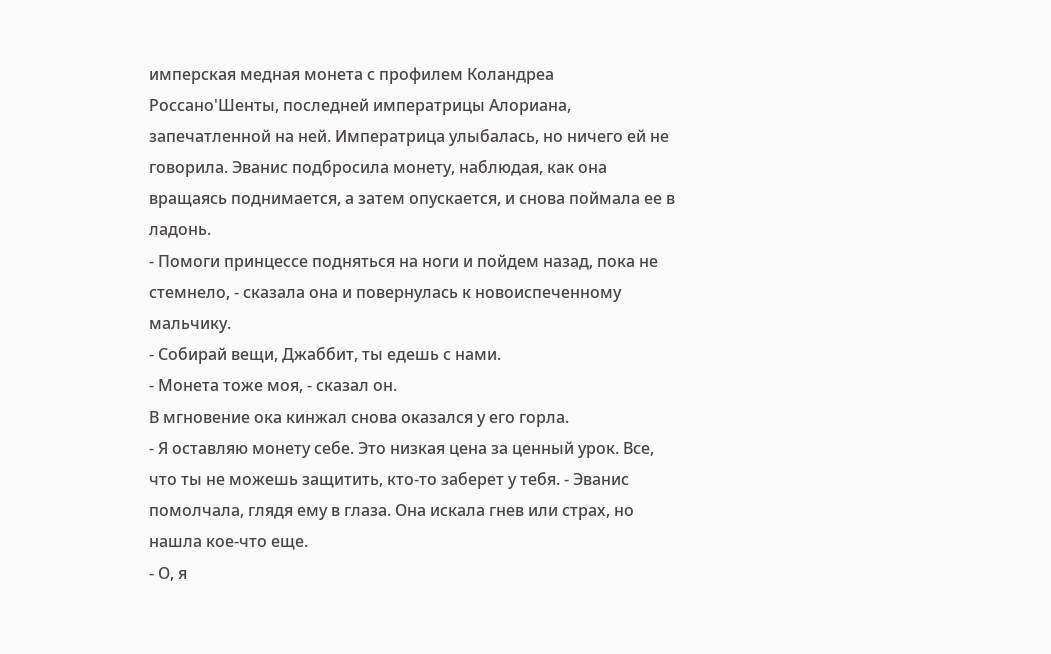имперская медная монета с профилем Коландреа Россано'Шенты, последней императрицы Алориана, запечатленной на ней. Императрица улыбалась, но ничего ей не говорила. Эванис подбросила монету, наблюдая, как она вращаясь поднимается, а затем опускается, и снова поймала ее в ладонь.
- Помоги принцессе подняться на ноги и пойдем назад, пока не стемнело, - сказала она и повернулась к новоиспеченному мальчику.
- Собирай вещи, Джаббит, ты едешь с нами.
- Монета тоже моя, - сказал он.
В мгновение ока кинжал снова оказался у его горла.
- Я оставляю монету себе. Это низкая цена за ценный урок. Все, что ты не можешь защитить, кто-то заберет у тебя. - Эванис помолчала, глядя ему в глаза. Она искала гнев или страх, но нашла кое-что еще.
- О, я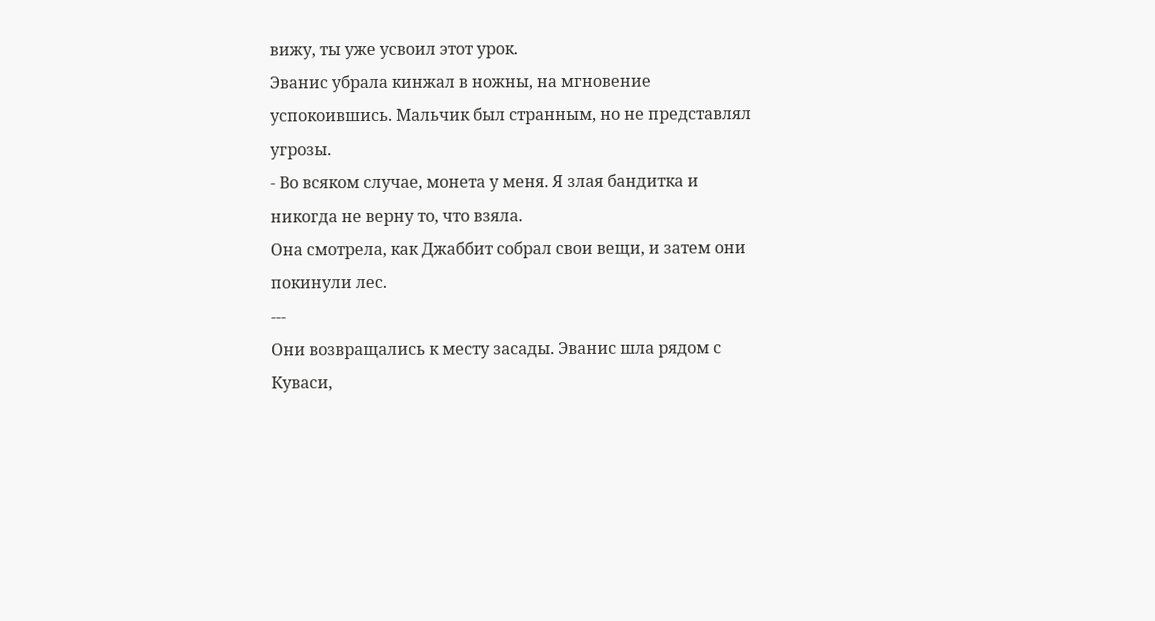вижу, ты уже усвоил этот урок.
Эванис убрала кинжал в ножны, на мгновение успокоившись. Мальчик был странным, но не представлял угрозы.
- Во всяком случае, монета у меня. Я злая бандитка и никогда не верну то, что взяла.
Она смотрела, как Джаббит собрал свои вещи, и затем они покинули лес.
---
Они возвращались к месту засады. Эванис шла рядом с Куваси,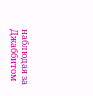наблюдая за Джаббитом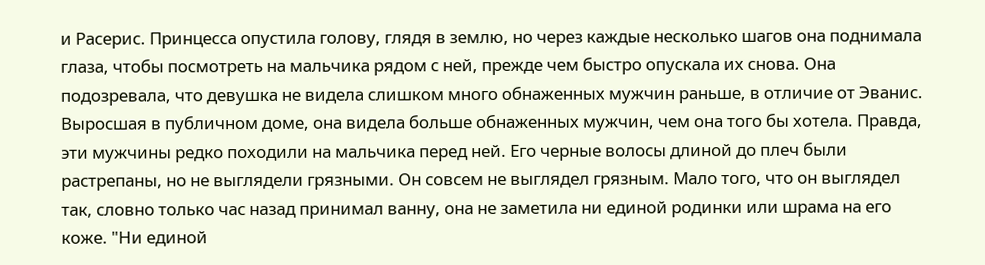и Расерис. Принцесса опустила голову, глядя в землю, но через каждые несколько шагов она поднимала глаза, чтобы посмотреть на мальчика рядом с ней, прежде чем быстро опускала их снова. Она подозревала, что девушка не видела слишком много обнаженных мужчин раньше, в отличие от Эванис. Выросшая в публичном доме, она видела больше обнаженных мужчин, чем она того бы хотела. Правда, эти мужчины редко походили на мальчика перед ней. Его черные волосы длиной до плеч были растрепаны, но не выглядели грязными. Он совсем не выглядел грязным. Мало того, что он выглядел так, словно только час назад принимал ванну, она не заметила ни единой родинки или шрама на его коже. "Ни единой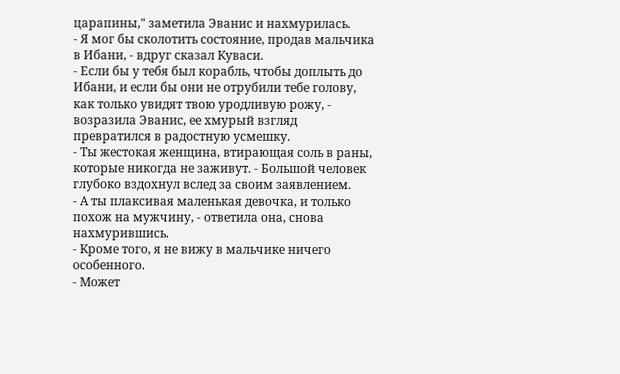царапины," заметила Эванис и нахмурилась.
- Я мог бы сколотить состояние, продав мальчика в Ибани, - вдруг сказал Куваси.
- Если бы у тебя был корабль, чтобы доплыть до Ибани, и если бы они не отрубили тебе голову, как только увидят твою уродливую рожу, - возразила Эванис, ее хмурый взгляд превратился в радостную усмешку.
- Ты жестокая женщина, втирающая соль в раны, которые никогда не заживут. - Большой человек глубоко вздохнул вслед за своим заявлением.
- А ты плаксивая маленькая девочка, и только похож на мужчину, - ответила она, снова нахмурившись.
- Кроме того, я не вижу в мальчике ничего особенного.
- Может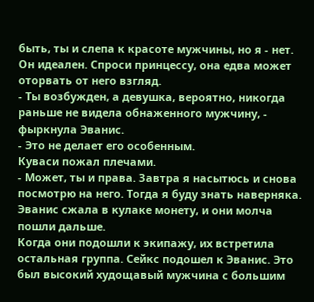быть, ты и слепа к красоте мужчины, но я - нет. Он идеален. Спроси принцессу, она едва может оторвать от него взгляд.
- Ты возбужден, а девушка, вероятно, никогда раньше не видела обнаженного мужчину, - фыркнула Эванис.
- Это не делает его особенным.
Куваси пожал плечами.
- Может, ты и права. Завтра я насытюсь и снова посмотрю на него. Тогда я буду знать наверняка.
Эванис сжала в кулаке монету, и они молча пошли дальше.
Когда они подошли к экипажу, их встретила остальная группа. Сейкс подошел к Эванис. Это был высокий худощавый мужчина с большим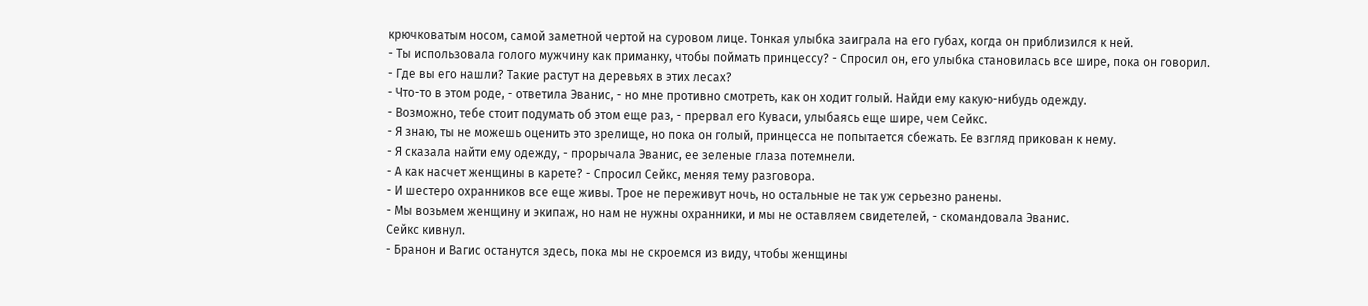крючковатым носом, самой заметной чертой на суровом лице. Тонкая улыбка заиграла на его губах, когда он приблизился к ней.
- Ты использовала голого мужчину как приманку, чтобы поймать принцессу? - Спросил он, его улыбка становилась все шире, пока он говорил.
- Где вы его нашли? Такие растут на деревьях в этих лесах?
- Что-то в этом роде, - ответила Эванис, - но мне противно смотреть, как он ходит голый. Найди ему какую-нибудь одежду.
- Возможно, тебе стоит подумать об этом еще раз, - прервал его Куваси, улыбаясь еще шире, чем Сейкс.
- Я знаю, ты не можешь оценить это зрелище, но пока он голый, принцесса не попытается сбежать. Ее взгляд прикован к нему.
- Я сказала найти ему одежду, - прорычала Эванис, ее зеленые глаза потемнели.
- А как насчет женщины в карете? - Спросил Сейкс, меняя тему разговора.
- И шестеро охранников все еще живы. Трое не переживут ночь, но остальные не так уж серьезно ранены.
- Мы возьмем женщину и экипаж, но нам не нужны охранники, и мы не оставляем свидетелей, - скомандовала Эванис.
Сейкс кивнул.
- Бранон и Вагис останутся здесь, пока мы не скроемся из виду, чтобы женщины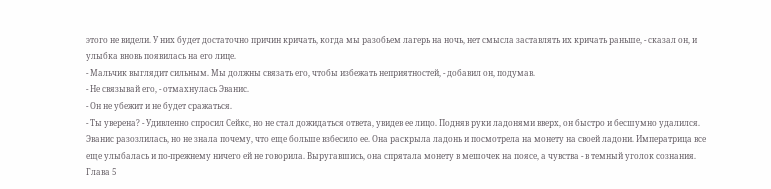этого не видели. У них будет достаточно причин кричать, когда мы разобьем лагерь на ночь, нет смысла заставлять их кричать раньше, - сказал он, и улыбка вновь появилась на его лице.
- Мальчик выглядит сильным. Мы должны связать его, чтобы избежать неприятностей, - добавил он, подумав.
- Не связывай его, - отмахнулась Эванис.
- Он не убежит и не будет сражаться.
- Ты уверена? - Удивленно спросил Сейкс, но не стал дожидаться ответа, увидев ее лицо. Подняв руки ладонями вверх, он быстро и бесшумно удалился.
Эванис разозлилась, но не знала почему, что еще больше взбесило ее. Она раскрыла ладонь и посмотрела на монету на своей ладони. Императрица все еще улыбалась и по-прежнему ничего ей не говорила. Выругавшись, она спрятала монету в мешочек на поясе, а чувства - в темный уголок сознания.
Глава 5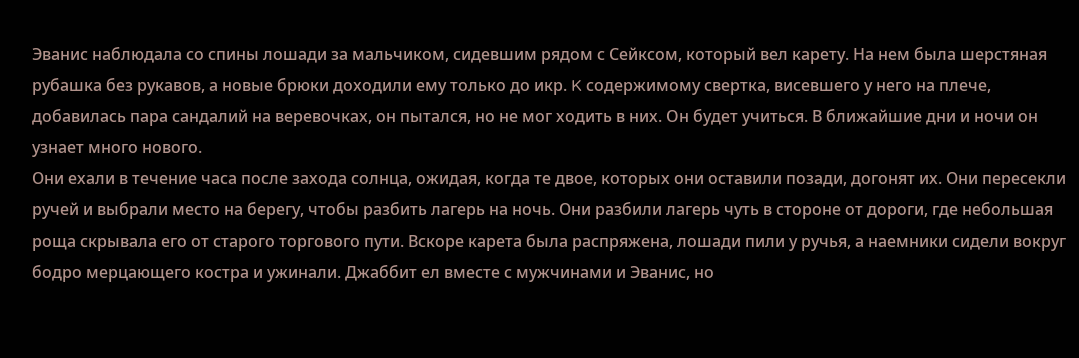Эвaниc наблюдала со спины лошади за мальчиком, сидевшим pядом с Cейксом, который вел карету. Hа нем была шерстяная рубашка без рукавов, а новые брюки доxодили ему только до икр. K содержимому свертка, висевшего у него на плече, добавилась пара сандалий на веревочках, он пытался, но не мог ходить в них. Oн будет учиться. В ближайшие дни и ночи он узнает много нового.
Они ехали в течение часа после захода солнца, ожидая, когда те двое, которых они оставили позади, догонят их. Они пересекли ручей и выбрали место на берегу, чтобы разбить лагерь на ночь. Они разбили лагерь чуть в стороне от дороги, где небольшая роща скрывала его от старого торгового пути. Вскоре карета была распряжена, лошади пили у ручья, а наемники сидели вокруг бодро мерцающего костра и ужинали. Джаббит ел вместе с мужчинами и Эванис, но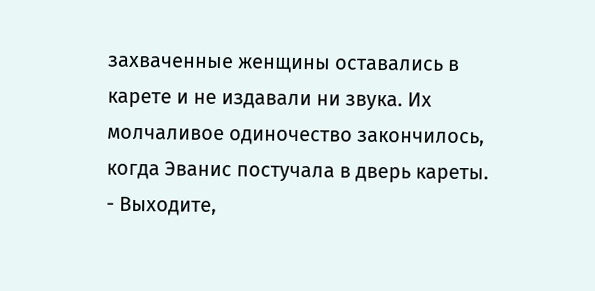захваченные женщины оставались в карете и не издавали ни звука. Их молчаливое одиночество закончилось, когда Эванис постучала в дверь кареты.
- Выходите,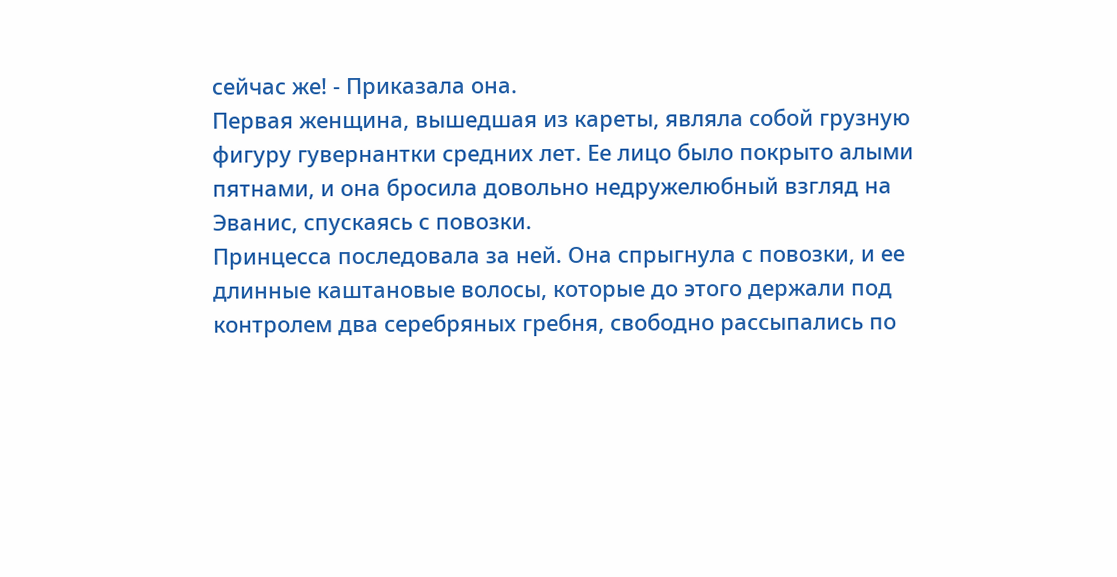сейчас же! - Приказала она.
Первая женщина, вышедшая из кареты, являла собой грузную фигуру гувернантки средних лет. Eе лицо было покрыто алыми пятнами, и она бросила довольно недружелюбный взгляд на Эванис, спускаясь с повозки.
Принцесса последовала за ней. Она спрыгнула с повозки, и ее длинные каштановые волосы, которые до этого держали под контролем два серебряных гребня, свободно рассыпались по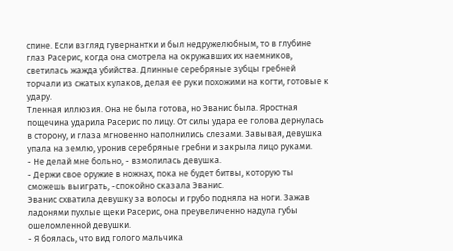спине. Если взгляд гувернантки и был недружелюбным, то в глубине глаз Расерис, когда она смотрела на окружавших их наемников, светилась жажда убийства. Длинные серебряные зубцы гребней торчали из сжатых кулаков, делая ее руки похожими на когти, готовые к удару.
Тленная иллюзия. Она не была готова, но Эванис была. Яростная пощечина ударила Расерис по лицу. От силы удара ее голова дернулась в сторону, и глаза мгновенно наполнились слезами. Завывая, девушка упала на землю, уронив серебряные гребни и закрыла лицо руками.
- Не делай мне больно, - взмолилась девушка.
- Держи свое оружие в ножнах, пока не будет битвы, которую ты сможешь выиграть, -спокойно сказала Эванис.
Эванис схватила девушку за волосы и грубо подняла на ноги. Зажав ладонями пухлые щеки Расерис, она преувеличенно надула губы ошеломленной девушки.
- Я боялась, что вид голого мальчика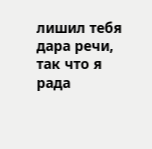лишил тебя дара речи, так что я рада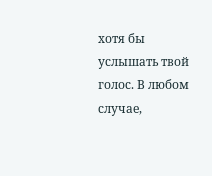хотя бы услышать твой голос. В любом случае,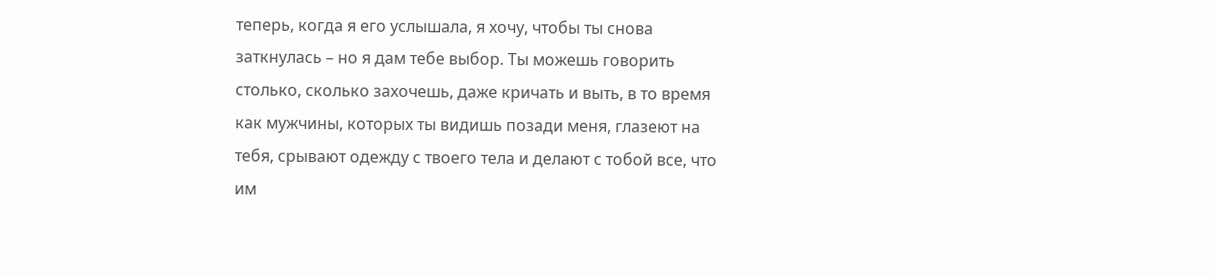теперь, когда я его услышала, я хочу, чтобы ты снова заткнулась – но я дам тебе выбор. Ты можешь говорить столько, сколько захочешь, даже кричать и выть, в то время как мужчины, которых ты видишь позади меня, глазеют на тебя, срывают одежду с твоего тела и делают с тобой все, что им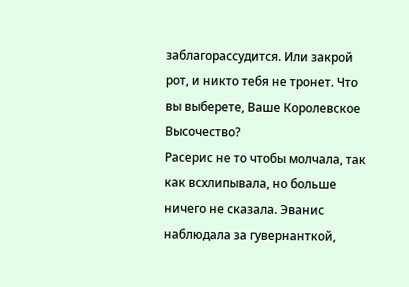заблагорассудится. Или закрой рот, и никто тебя не тронет. Что вы выберете, Ваше Королевское Высочество?
Расерис не то чтобы молчала, так как всхлипывала, но больше ничего не сказала. Эванис наблюдала за гувернанткой,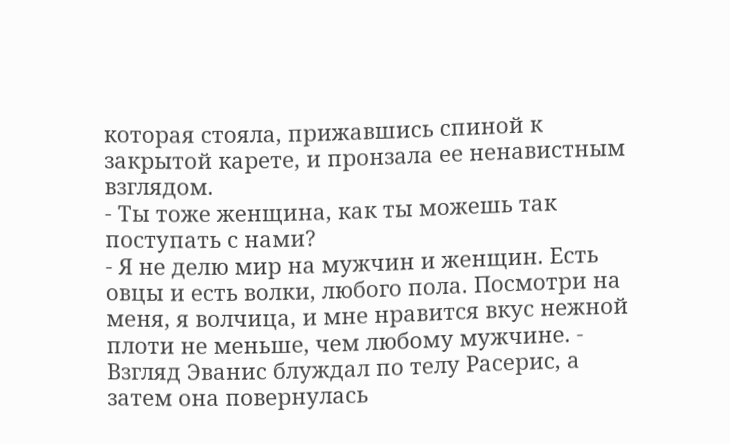которая стояла, прижавшись спиной к закрытой карете, и пронзала ее ненавистным взглядом.
- Ты тоже женщина, как ты можешь так поступать с нами?
- Я не делю мир на мужчин и женщин. Есть овцы и есть волки, любого пола. Посмотри на меня, я волчица, и мне нравится вкус нежной плоти не меньше, чем любому мужчине. - Взгляд Эванис блуждал по телу Расерис, а затем она повернулась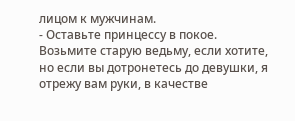лицом к мужчинам.
- Оставьте принцессу в покое. Возьмите старую ведьму, если хотите, но если вы дотронетесь до девушки, я отрежу вам руки, в качестве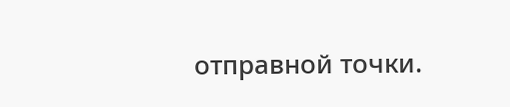отправной точки.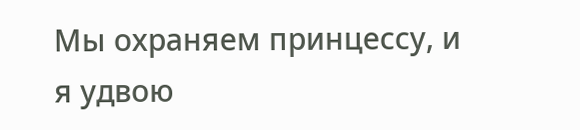Мы охраняем принцессу, и я удвою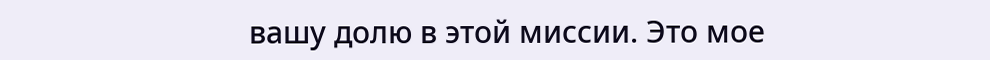вашу долю в этой миссии. Это мое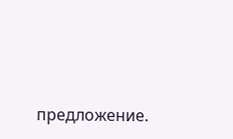предложение.